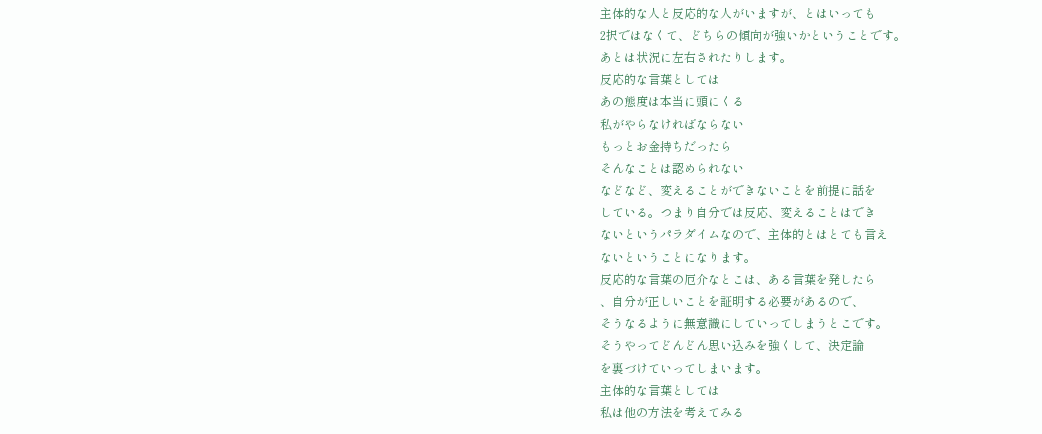主体的な人と反応的な人がいますが、とはいっても
2択ではなくて、どちらの傾向が強いかということです。
あとは状況に左右されたりします。
反応的な言葉としては
あの態度は本当に頭にくる
私がやらなければならない
もっとお金持ちだったら
そんなことは認められない
などなど、変えることができないことを前提に話を
している。つまり自分では反応、変えることはでき
ないというパラダイムなので、主体的とはとても言え
ないということになります。
反応的な言葉の厄介なとこは、ある言葉を発したら
、自分が正しいことを証明する必要があるので、
そうなるように無意識にしていってしまうとこです。
そうやってどんどん思い込みを強くして、決定論
を裏づけていってしまいます。
主体的な言葉としては
私は他の方法を考えてみる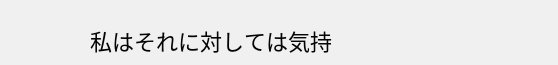私はそれに対しては気持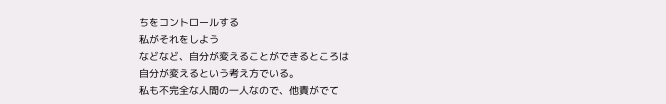ちをコントロールする
私がそれをしよう
などなど、自分が変えることができるところは
自分が変えるという考え方でいる。
私も不完全な人間の一人なので、他責がでて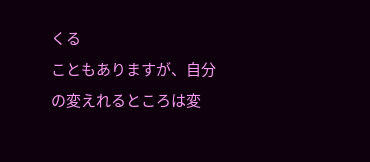くる
こともありますが、自分の変えれるところは変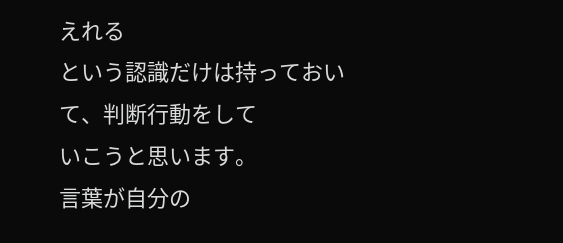えれる
という認識だけは持っておいて、判断行動をして
いこうと思います。
言葉が自分の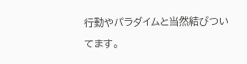行動やパラダイムと当然結びついてます。